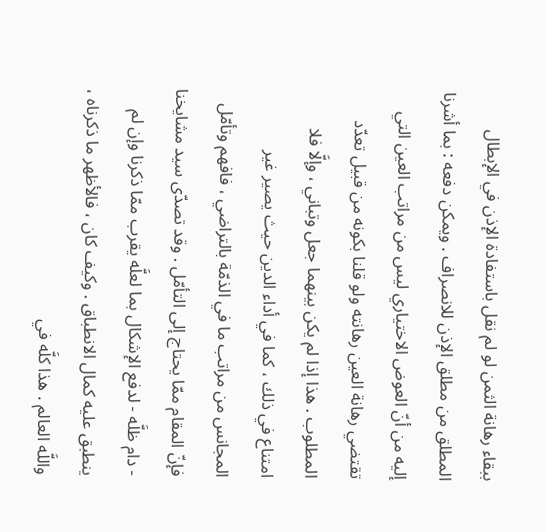ببقاء رهانة الثمن لو لم نقل باستفادة الإذن في الإبطال المطلق من مطلق الإذن للانصراف . ويمكن دفعه : بما أشرنا إليه من أنّ العوض الاختياري ليس من مراتب العين التي تقتضي رهانة العين رهانته ولو قلنا بكونه من قبيل تعدّد المطلوب . هذا إذا لم يكن بينهما جعل وتباني ، وإلَّا فلا امتناع في ذلك ، كما في أداء الدين حيث يصير غير المجانس من مراتب ما في الذمّة بالتراضي ، فافهم وتأمّل فإنّ المقام ممّا يحتاج إلى التأمّل . وقد تصدّى سيد مشايخنا - دام ظلَّه - لدفع الإشكال بما لعلَّه يقرب ممّا ذكرنا وإن لم ينطبق عليه كمال الانطباق . وكيف كان ، فالأظهر ما ذكرناه ، واللَّه العالم . هذا كلَّه في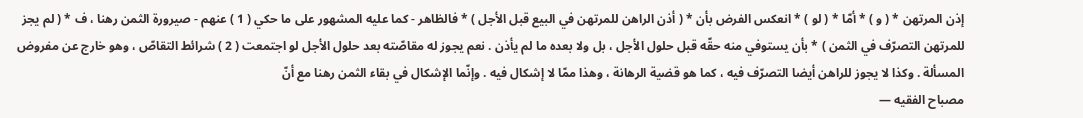إذن المرتهن * ( و ) * أمّا * ( لو ) * انعكس الفرض بأن * ( أذن الراهن للمرتهن في البيع قبل الأجل ) * فالظاهر - كما عليه المشهور على ما حكي ( 1 ) عنهم - صيرورة الثمن رهنا ، ف * ( لم يجز للمرتهن التصرّف في الثمن ) * بأن يستوفي منه حقّه قبل حلول الأجل ، بل ولا بعده ما لم يأذن . نعم يجوز له مقاصّته بعد حلول الأجل لو اجتمعت ( 2 ) شرائط التقاصّ ، وهو خارج عن مفروض المسألة . وكذا لا يجوز للراهن أيضا التصرّف فيه ، كما هو قضية الرهانة ، وهذا ممّا لا إشكال فيه . وإنّما الإشكال في بقاء الثمن رهنا مع أنّ
مصباح الفقيه —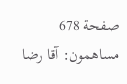صفحة 678
مساهمون: آقا رضا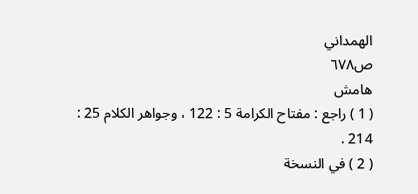الهمداني
ص٦٧٨
هامش
( 1 ) راجع : مفتاح الكرامة 5 : 122 ، وجواهر الكلام 25 : 214 .
( 2 ) في النسخة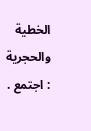الخطية والحجرية : اجتمع .